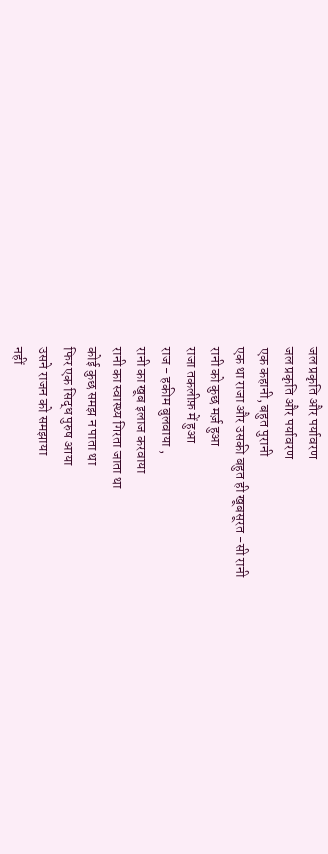जल प्रकृति और पर्यावरण
जल प्रकृति और पर्यावरण
एक कहानी, बहुत पुरानी
एक था राजा और उसकी बहुत ही खूबसूरत -सी रानी
रानी को कुछ मर्ज़ हुआ
राजा तकलीफ़ में हुआ
राज - हकीम बुलवाया ,
रानी का खूब इलाज करवाया
रानी का स्वास्थ्य गिरता जाता था
कोई कुछ समझ न पाता था
फिर एक सिद्ध पुरुष आया
उसने राजन को समझाया
नहीं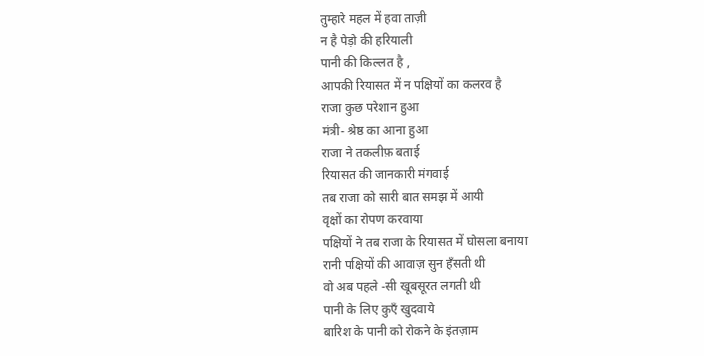तुम्हारे महल में हवा ताज़ी
न है पेड़ो की हरियाली
पानी की किल्लत है ,
आपकी रियासत में न पक्षियों का कलरव है
राजा कुछ परेशान हुआ
मंत्री- श्रेष्ठ का आना हुआ
राजा ने तकलीफ़ बताई
रियासत की जानकारी मंगवाई
तब राजा को सारी बात समझ में आयी
वृक्षों का रोपण करवाया
पक्षियों ने तब राजा के रियासत में घोसला बनाया
रानी पक्षियों की आवाज़ सुन हँसती थी
वो अब पहले -सी खूबसूरत लगती थी
पानी के लिए कुएँ खुदवाये
बारिश के पानी को रोकने के इंतज़ाम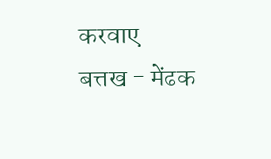करवाए
बत्तख - मेंढक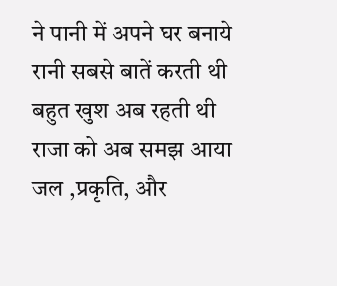ने पानी में अपने घर बनाये
रानी सबसे बातें करती थी
बहुत खुश अब रहती थी
राजा को अब समझ आया
जल ,प्रकृति, और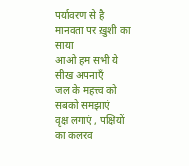पर्यावरण से है मानवता पर ख़ुशी का साया
आओ हम सभी ये सीख अपनाएँ
जल के महत्त्व को सबको समझाएं
वृक्ष लगाएं , पक्षियों का कलरव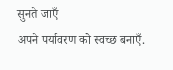सुनते जाएँ
अपने पर्यावरण को स्वच्छ बनाएँ.